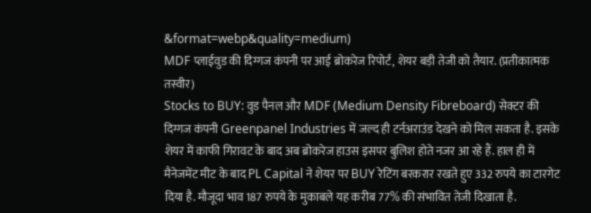&format=webp&quality=medium)
MDF प्लाईवुड की दिग्गज कंपनी पर आई ब्रोकरेज रिपोर्ट, शेयर बड़ी तेजी को तैयार. (प्रतीकात्मक तस्वीर)
Stocks to BUY: वुड पैनल और MDF (Medium Density Fibreboard) सेक्टर की दिग्गज कंपनी Greenpanel Industries में जल्द ही टर्नअराउंड देखने को मिल सकता है. इसके शेयर में काफी गिरावट के बाद अब ब्रोकरेज हाउस इसपर बुलिश होते नजर आ रहे हैं. हाल ही में मैनेजमेंट मीट के बाद PL Capital ने शेयर पर BUY रेटिंग बरकरार रखते हुए 332 रुपये का टारगेट दिया है. मौजूदा भाव 187 रुपये के मुकाबले यह करीब 77% की संभावित तेजी दिखाता है.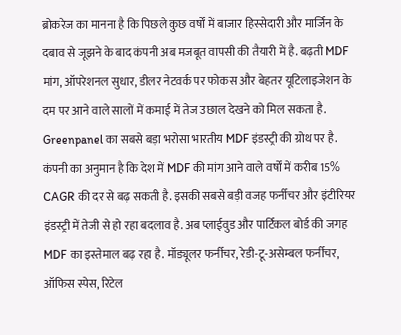ब्रोकरेज का मानना है कि पिछले कुछ वर्षों में बाजार हिस्सेदारी और मार्जिन के दबाव से जूझने के बाद कंपनी अब मजबूत वापसी की तैयारी में है. बढ़ती MDF मांग, ऑपरेशनल सुधार, डीलर नेटवर्क पर फोकस और बेहतर यूटिलाइजेशन के दम पर आने वाले सालों में कमाई में तेज उछाल देखने को मिल सकता है.
Greenpanel का सबसे बड़ा भरोसा भारतीय MDF इंडस्ट्री की ग्रोथ पर है. कंपनी का अनुमान है कि देश में MDF की मांग आने वाले वर्षों में करीब 15% CAGR की दर से बढ़ सकती है. इसकी सबसे बड़ी वजह फर्नीचर और इंटीरियर इंडस्ट्री में तेजी से हो रहा बदलाव है. अब प्लाईवुड और पार्टिकल बोर्ड की जगह MDF का इस्तेमाल बढ़ रहा है. मॉड्यूलर फर्नीचर, रेडी-टू-असेम्बल फर्नीचर, ऑफिस स्पेस, रिटेल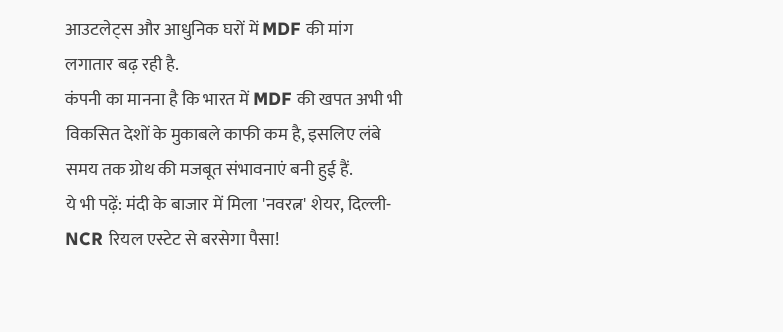आउटलेट्स और आधुनिक घरों में MDF की मांग लगातार बढ़ रही है.
कंपनी का मानना है कि भारत में MDF की खपत अभी भी विकसित देशों के मुकाबले काफी कम है, इसलिए लंबे समय तक ग्रोथ की मजबूत संभावनाएं बनी हुई हैं.
ये भी पढ़ें: मंदी के बाजार में मिला 'नवरत्न' शेयर, दिल्ली-NCR रियल एस्टेट से बरसेगा पैसा!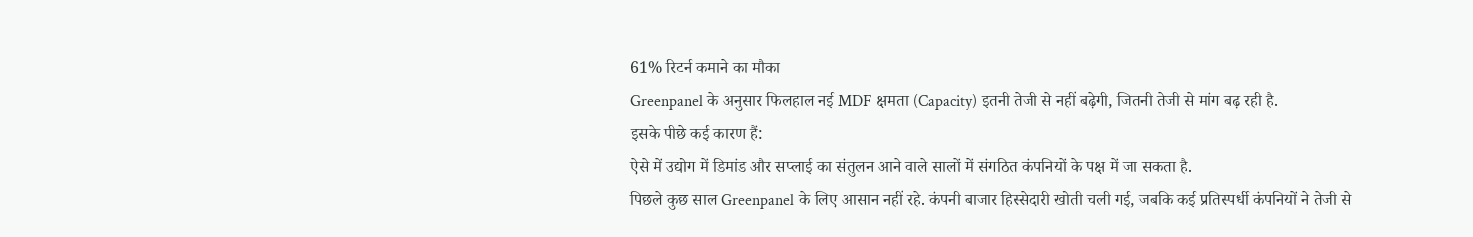61% रिटर्न कमाने का मौका
Greenpanel के अनुसार फिलहाल नई MDF क्षमता (Capacity) इतनी तेजी से नहीं बढ़ेगी, जितनी तेजी से मांग बढ़ रही है.
इसके पीछे कई कारण हैं:
ऐसे में उद्योग में डिमांड और सप्लाई का संतुलन आने वाले सालों में संगठित कंपनियों के पक्ष में जा सकता है.
पिछले कुछ साल Greenpanel के लिए आसान नहीं रहे. कंपनी बाजार हिस्सेदारी खोती चली गई, जबकि कई प्रतिस्पर्धी कंपनियों ने तेजी से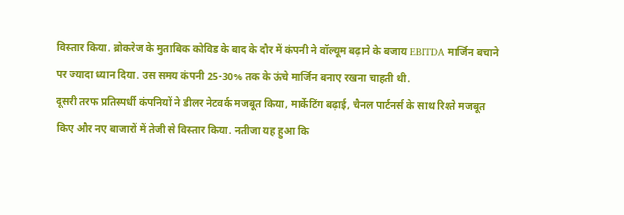विस्तार किया. ब्रोकरेज के मुताबिक कोविड के बाद के दौर में कंपनी ने वॉल्यूम बढ़ाने के बजाय EBITDA मार्जिन बचाने पर ज्यादा ध्यान दिया. उस समय कंपनी 25-30% तक के ऊंचे मार्जिन बनाए रखना चाहती थी.
दूसरी तरफ प्रतिस्पर्धी कंपनियों ने डीलर नेटवर्क मजबूत किया, मार्केटिंग बढ़ाई, चैनल पार्टनर्स के साथ रिश्ते मजबूत किए और नए बाजारों में तेजी से विस्तार किया. नतीजा यह हुआ कि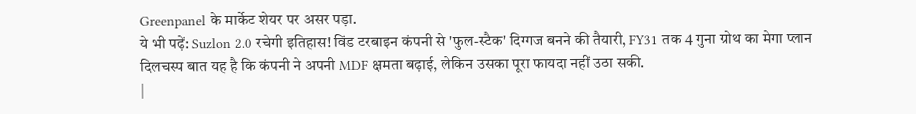Greenpanel के मार्केट शेयर पर असर पड़ा.
ये भी पढ़ें: Suzlon 2.0 रचेगी इतिहास! विंड टरबाइन कंपनी से 'फुल-स्टैक' दिग्गज बनने की तैयारी, FY31 तक 4 गुना ग्रोथ का मेगा प्लान
दिलचस्प बात यह है कि कंपनी ने अपनी MDF क्षमता बढ़ाई, लेकिन उसका पूरा फायदा नहीं उठा सकी.
|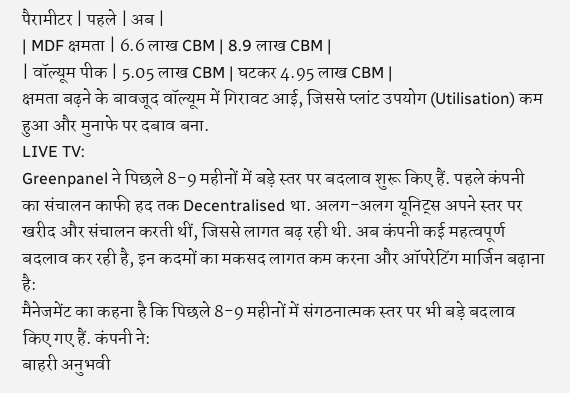पैरामीटर | पहले | अब |
| MDF क्षमता | 6.6 लाख CBM | 8.9 लाख CBM |
| वॉल्यूम पीक | 5.05 लाख CBM | घटकर 4.95 लाख CBM |
क्षमता बढ़ने के बावजूद वॉल्यूम में गिरावट आई, जिससे प्लांट उपयोग (Utilisation) कम हुआ और मुनाफे पर दबाव बना.
LIVE TV:
Greenpanel ने पिछले 8-9 महीनों में बड़े स्तर पर बदलाव शुरू किए हैं. पहले कंपनी का संचालन काफी हद तक Decentralised था. अलग-अलग यूनिट्स अपने स्तर पर खरीद और संचालन करती थीं, जिससे लागत बढ़ रही थी. अब कंपनी कई महत्वपूर्ण बदलाव कर रही है, इन कदमों का मकसद लागत कम करना और ऑपरेटिंग मार्जिन बढ़ाना है:
मैनेजमेंट का कहना है कि पिछले 8-9 महीनों में संगठनात्मक स्तर पर भी बड़े बदलाव किए गए हैं. कंपनी ने:
बाहरी अनुभवी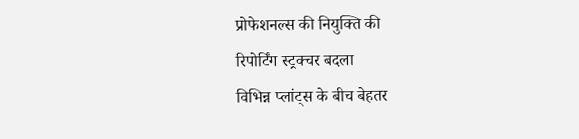प्रोफेशनल्स की नियुक्ति की
रिपोर्टिंग स्ट्रक्चर बदला
विभिन्न प्लांट्स के बीच बेहतर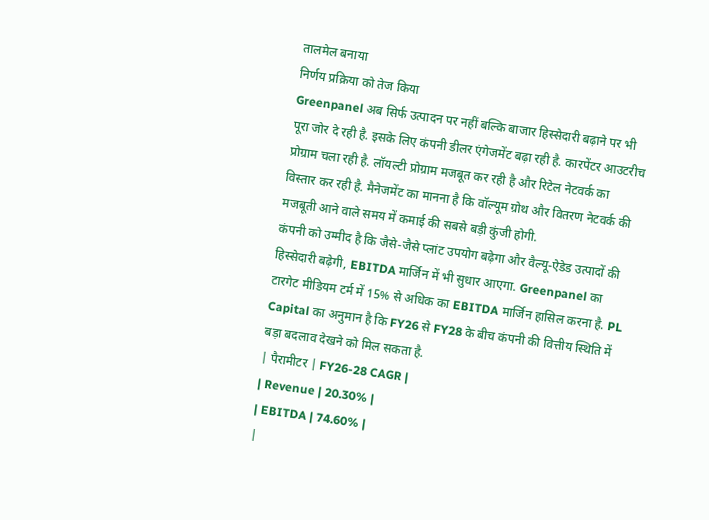तालमेल बनाया
निर्णय प्रक्रिया को तेज किया
Greenpanel अब सिर्फ उत्पादन पर नहीं बल्कि बाजार हिस्सेदारी बढ़ाने पर भी पूरा जोर दे रही है. इसके लिए कंपनी डीलर एंगेजमेंट बढ़ा रही है. कारपेंटर आउटरीच प्रोग्राम चला रही है. लॉयल्टी प्रोग्राम मजबूत कर रही है और रिटेल नेटवर्क का विस्तार कर रही है. मैनेजमेंट का मानना है कि वॉल्यूम ग्रोथ और वितरण नेटवर्क की मजबूती आने वाले समय में कमाई की सबसे बड़ी कुंजी होगी.
कंपनी को उम्मीद है कि जैसे-जैसे प्लांट उपयोग बढ़ेगा और वैल्यू-ऐडेड उत्पादों की हिस्सेदारी बढ़ेगी, EBITDA मार्जिन में भी सुधार आएगा. Greenpanel का टारगेट मीडियम टर्म में 15% से अधिक का EBITDA मार्जिन हासिल करना है. PL Capital का अनुमान है कि FY26 से FY28 के बीच कंपनी की वित्तीय स्थिति में बड़ा बदलाव देखने को मिल सकता है.
| पैरामीटर | FY26-28 CAGR |
| Revenue | 20.30% |
| EBITDA | 74.60% |
|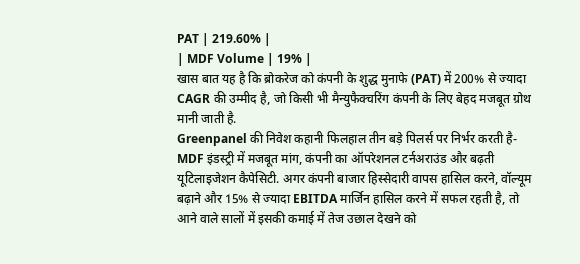PAT | 219.60% |
| MDF Volume | 19% |
खास बात यह है कि ब्रोकरेज को कंपनी के शुद्ध मुनाफे (PAT) में 200% से ज्यादा CAGR की उम्मीद है, जो किसी भी मैन्युफैक्चरिंग कंपनी के लिए बेहद मजबूत ग्रोथ मानी जाती है.
Greenpanel की निवेश कहानी फिलहाल तीन बड़े पिलर्स पर निर्भर करती है- MDF इंडस्ट्री में मजबूत मांग, कंपनी का ऑपरेशनल टर्नअराउंड और बढ़ती यूटिलाइजेशन कैपेसिटी. अगर कंपनी बाजार हिस्सेदारी वापस हासिल करने, वॉल्यूम बढ़ाने और 15% से ज्यादा EBITDA मार्जिन हासिल करने में सफल रहती है, तो आने वाले सालों में इसकी कमाई में तेज उछाल देखने को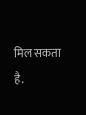मिल सकता है.